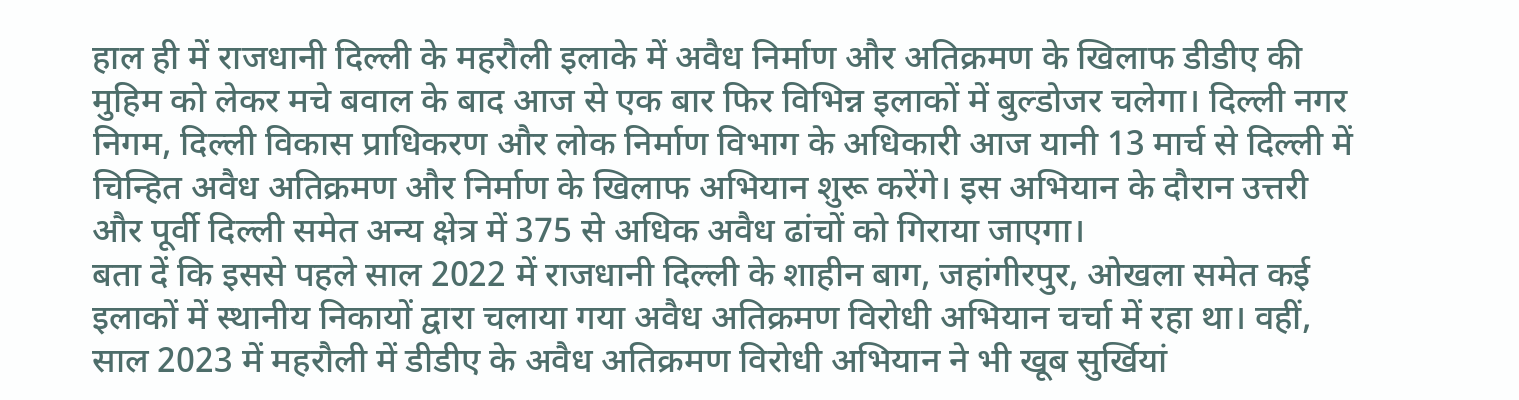हाल ही में राजधानी दिल्ली के महरौली इलाके में अवैध निर्माण और अतिक्रमण के खिलाफ डीडीए की मुहिम को लेकर मचे बवाल के बाद आज से एक बार फिर विभिन्न इलाकों में बुल्डोजर चलेगा। दिल्ली नगर निगम, दिल्ली विकास प्राधिकरण और लोक निर्माण विभाग के अधिकारी आज यानी 13 मार्च से दिल्ली में चिन्हित अवैध अतिक्रमण और निर्माण के खिलाफ अभियान शुरू करेंगे। इस अभियान के दौरान उत्तरी और पूर्वी दिल्ली समेत अन्य क्षेत्र में 375 से अधिक अवैध ढांचों को गिराया जाएगा।
बता दें कि इससे पहले साल 2022 में राजधानी दिल्ली के शाहीन बाग, जहांगीरपुर, ओखला समेत कई इलाकों में स्थानीय निकायों द्वारा चलाया गया अवैध अतिक्रमण विरोधी अभियान चर्चा में रहा था। वहीं, साल 2023 में महरौली में डीडीए के अवैध अतिक्रमण विरोधी अभियान ने भी खूब सुर्खियां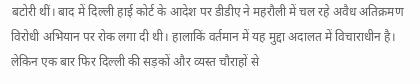बटोरी थीं। बाद में दिल्ली हाई कोर्ट के आदेश पर डीडीए ने महरौली में चल रहे अवैध अतिक्रमण विरोधी अभियान पर रोक लगा दी थी। हालाकिं वर्तमान में यह मुद्दा अदालत में विचाराधीन है। लेकिन एक बार फिर दिल्ली की सड़कों और व्यस्त चौराहों से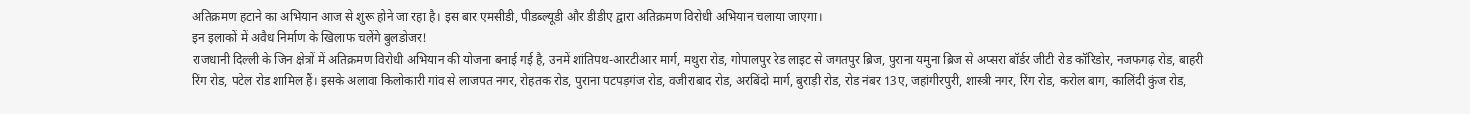अतिक्रमण हटाने का अभियान आज से शुरू होने जा रहा है। इस बार एमसीडी, पीडब्ल्यूडी और डीडीए द्वारा अतिक्रमण विरोधी अभियान चलाया जाएगा।
इन इलाकों में अवैध निर्माण के खिलाफ चलेंगे बुलडोजर!
राजधानी दिल्ली के जिन क्षेत्रों में अतिक्रमण विरोधी अभियान की योजना बनाई गई है, उनमें शांतिपथ-आरटीआर मार्ग, मथुरा रोड, गोपालपुर रेड लाइट से जगतपुर ब्रिज, पुराना यमुना ब्रिज से अप्सरा बॉर्डर जीटी रोड कॉरिडोर, नजफगढ़ रोड, बाहरी रिंग रोड, पटेल रोड शामिल हैं। इसके अलावा किलोकारी गांव से लाजपत नगर, रोहतक रोड, पुराना पटपड़गंज रोड, वजीराबाद रोड, अरबिंदो मार्ग, बुराड़ी रोड, रोड नंबर 13ए, जहांगीरपुरी, शास्त्री नगर, रिंग रोड, करोल बाग, कालिंदी कुंज रोड,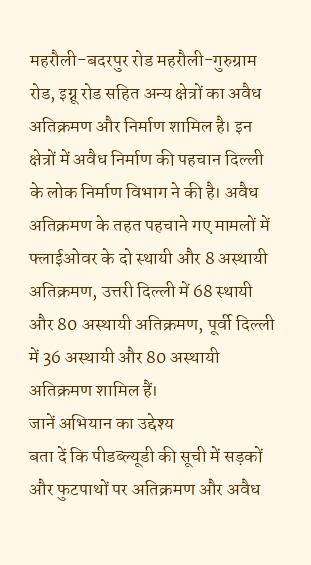महरौली-बदरपुर रोड महरौली-गुरुग्राम रोड, इग्नू रोड सहित अन्य क्षेत्रों का अवैध अतिक्रमण और निर्माण शामिल है। इन क्षेत्रों में अवैध निर्माण की पहचान दिल्ली के लोक निर्माण विभाग ने की है। अवैध अतिक्रमण के तहत पहचाने गए मामलों में फ्लाईओवर के दो स्थायी और 8 अस्थायी अतिक्रमण, उत्तरी दिल्ली में 68 स्थायी और 80 अस्थायी अतिक्रमण, पूर्वी दिल्ली में 36 अस्थायी और 80 अस्थायी अतिक्रमण शामिल हैं।
जानें अभियान का उद्देश्य
बता दें कि पीडब्ल्यूडी की सूची में सड़कों और फुटपाथों पर अतिक्रमण और अवैध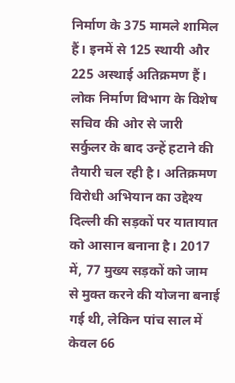निर्माण के 375 मामले शामिल हैं। इनमें से 125 स्थायी और 225 अस्थाई अतिक्रमण हैं। लोक निर्माण विभाग के विशेष सचिव की ओर से जारी सर्कुलर के बाद उन्हें हटाने की तैयारी चल रही है। अतिक्रमण विरोधी अभियान का उद्देश्य दिल्ली की सड़कों पर यातायात को आसान बनाना है। 2017 में, 77 मुख्य सड़कों को जाम से मुक्त करने की योजना बनाई गई थी, लेकिन पांच साल में केवल 66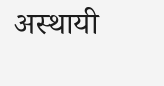अस्थायी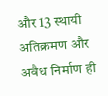और 13 स्थायी अतिक्रमण और अवैध निर्माण ही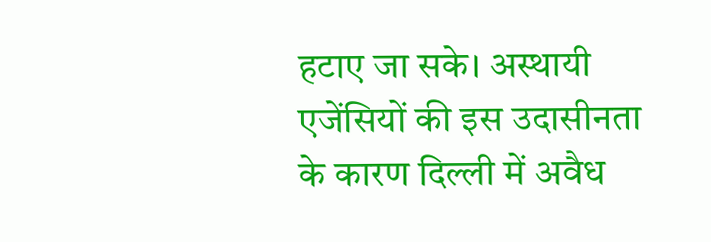हटाए जा सके। अस्थायी एजेंसियों की इस उदासीनता के कारण दिल्ली में अवैध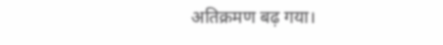अतिक्रमण बढ़ गया।